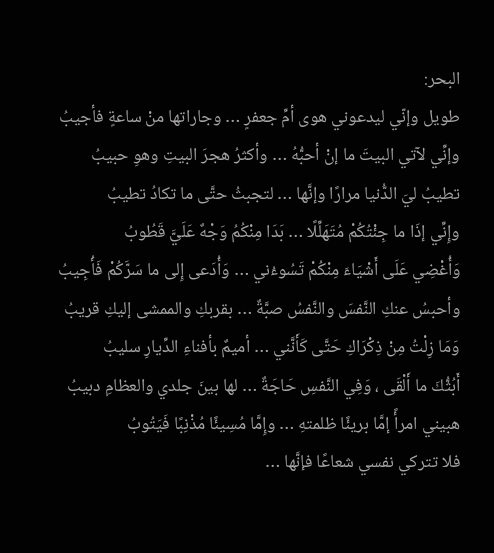البحر:
طويل وإنّي ليدعوني هوى أمِّ جعفرٍ … وجاراتها منْ ساعةٍ فأجيبُ
وإنِّي لآتي البيتَ ما إنْ أحبُّهُ … وأكثرُ هجرَ البيتِ وهوِ حبيبُ
تطيبُ ليَ الدُّنيا مرارًا وإنَّها … لتجبثُ حتَّى ما تكادُ تطيبُ
وإِنِّي إذَا ما جِئْتُكُمْ مُتَهَلِّلًا … بَدَا مِنْكُمُ وَجْهٌ عَلَيَّ قَطُوبُ
وَأُغْضِي عَلَى أَشْيَاءَ مِنْكُمْ تَسُوءُني … وَأُدَعى إِلى ما سَرَّكُمْ فَأُجِيبُ
وأحبسُ عنكِ النَّفسَ والنَّفسُ صبَّةٌ … بقربكِ والممشى إليكِ قريبُ
وَمَا زِلْتُ مِنْ ذِكْرَاكِ حَتَّى كَأَنَّني … أميمٌ بأفناءِ الدِّيارِ سليبُ
أَبُثُّكَ ما أَلْقَى ، وَفِي النَّفسِ حَاجَةٌ … لها بينَ جلدي والعظامِ دبيبُ
هبيني امرأً إمَّا بريئًا ظلمتهِ … وإِمَّا مُسِيئًا مُذْنِبًا فَيَتُوبُ
فلا تتركي نفسي شعاعًا فإنَّها …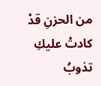من الحزنِ قدْ كادتْ عليكِ تذوبُ